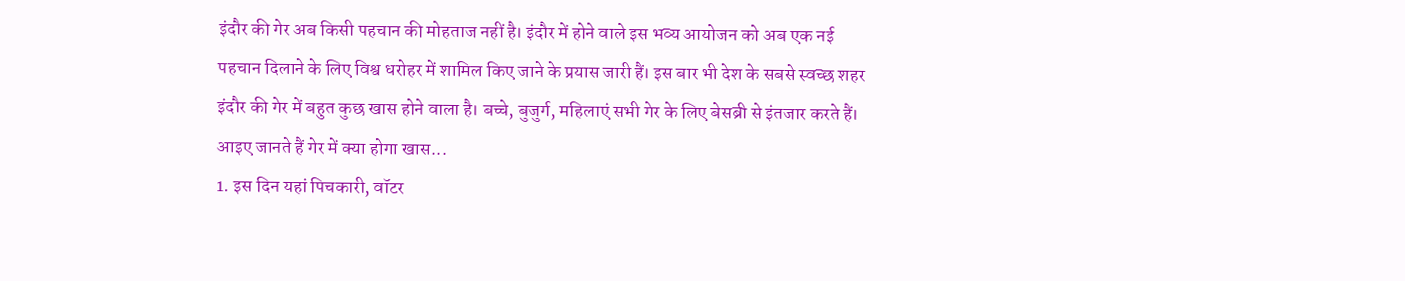इंदौर की गेर अब किसी पहचान की मोहताज नहीं है। इंदौर में होने वाले इस भव्य आयोजन को अब एक नई पहचान दिलाने के लिए विश्व धरोहर में शामिल किए जाने के प्रयास जारी हैं। इस बार भी देश के सबसे स्वच्छ शहर इंदौर की गेर में बहुत कुछ खास होने वाला है। बच्चे, बुजुर्ग, महिलाएं सभी गेर के लिए बेसब्री से इंतजार करते हैं। आइए जानते हैं गेर में क्या होगा खास...
1. इस दिन यहां पिचकारी, वॉटर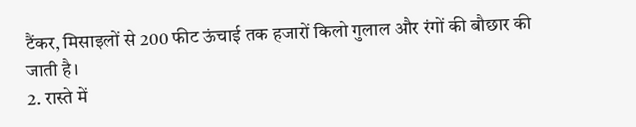टैंकर, मिसाइलों से 200 फीट ऊंचाई तक हजारों किलो गुलाल और रंगों की बौछार की जाती है।
2. रास्ते में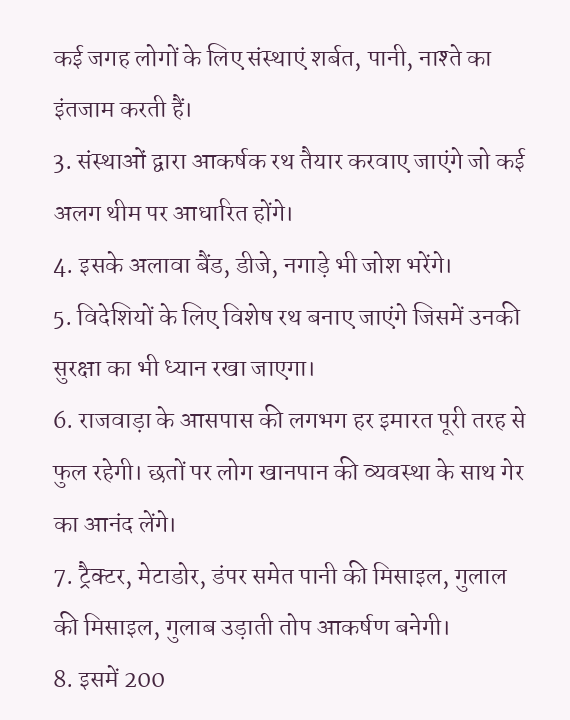कई जगह लोगों के लिए संस्थाएं शर्बत, पानी, नाश्ते का इंतजाम करती हैं।
3. संस्थाओं द्वारा आकर्षक रथ तैयार करवाए जाएंगे जो कई अलग थीम पर आधारित होंगे।
4. इसके अलावा बैंड, डीजे, नगाड़े भी जोश भरेंगे।
5. विदेशियों के लिए विशेष रथ बनाए जाएंगे जिसमें उनकी सुरक्षा का भी ध्यान रखा जाएगा।
6. राजवाड़ा के आसपास की लगभग हर इमारत पूरी तरह से फुल रहेगी। छतों पर लोग खानपान की व्यवस्था के साथ गेर का आनंद लेंगे।
7. ट्रैक्टर, मेटाडोर, डंपर समेत पानी की मिसाइल, गुलाल की मिसाइल, गुलाब उड़ाती तोप आकर्षण बनेगी।
8. इसमें 200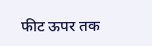फीट ऊपर तक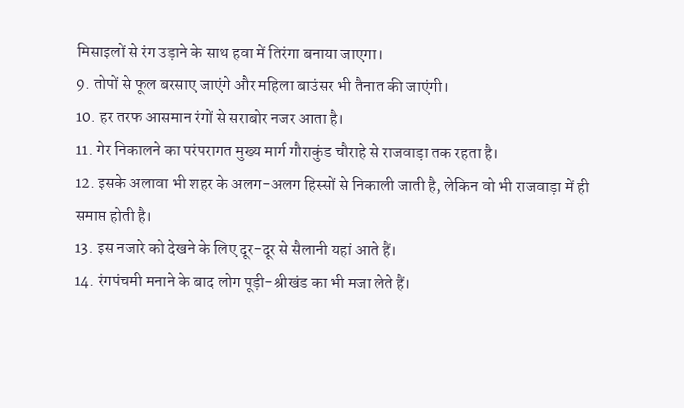मिसाइलों से रंग उड़ाने के साथ हवा में तिरंगा बनाया जाएगा।
9. तोपों से फूल बरसाए जाएंगे और महिला बाउंसर भी तैनात की जाएंगी।
10. हर तरफ आसमान रंगों से सराबोर नजर आता है।
11. गेर निकालने का परंपरागत मुख्य मार्ग गौराकुंड चौराहे से राजवाड़ा तक रहता है।
12. इसके अलावा भी शहर के अलग-अलग हिस्सों से निकाली जाती है, लेकिन वो भी राजवाड़ा में ही समाप्त होती है।
13. इस नजारे को देखने के लिए दूर-दूर से सैलानी यहां आते हैं।
14. रंगपंचमी मनाने के बाद लोग पूड़ी-श्रीखंड का भी मजा लेते हैं।